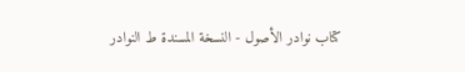كتاب نوادر الأصول - النسخة المسندة ط النوادر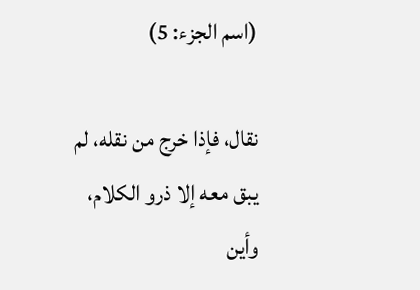(اسم الجزء: 5)

نقال، فإذا خرج من نقله، لم يبق معه إلا ذرو الكلام، وأين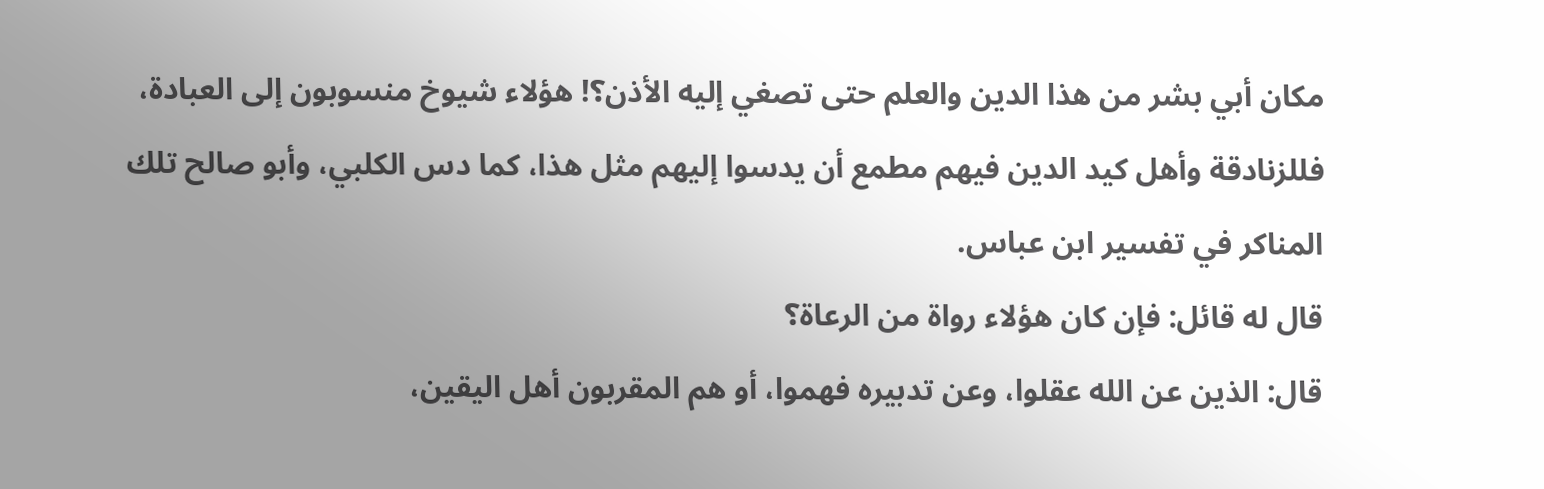مكان أبي بشر من هذا الدين والعلم حتى تصغي إليه الأذن؟! هؤلاء شيوخ منسوبون إلى العبادة، فللزنادقة وأهل كيد الدين فيهم مطمع أن يدسوا إليهم مثل هذا، كما دس الكلبي، وأبو صالح تلك المناكر في تفسير ابن عباس.
قال له قائل: فإن كان هؤلاء رواة من الرعاة؟
قال: الذين عن الله عقلوا، وعن تدبيره فهموا، أو هم المقربون أهل اليقين،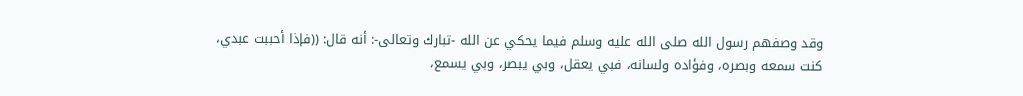وقد وصفهم رسول الله صلى الله عليه وسلم فيما يحكي عن الله -تبارك وتعالى-: أنه قال: ((فإذا أحببت عبدي، كنت سمعه وبصره، وفؤاده ولسانه، فبي يعقل، وبي يبصر، وبي يسمع،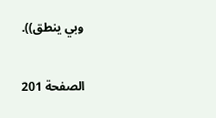وبي ينطق)).

الصفحة 201